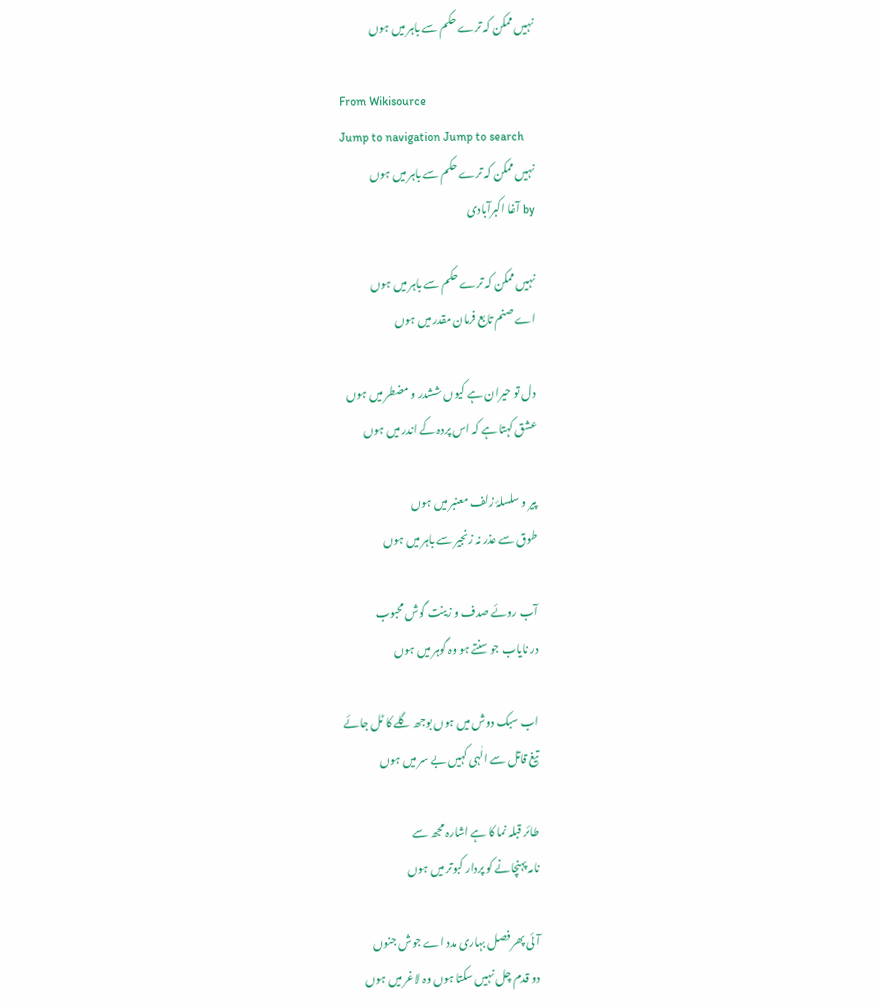نہیں ممکن کہ ترے حکم سے باہر میں ہوں

From Wikisource
Jump to navigation Jump to search
نہیں ممکن کہ ترے حکم سے باہر میں ہوں
by آغا اکبرآبادی

نہیں ممکن کہ ترے حکم سے باہر میں ہوں
اے صنم تابع فرمان مقدر میں ہوں

دل تو حیران ہے کیوں ششدر و مضطر میں ہوں
عشق کہتا ہے کہ اس پردہ کے اندر میں ہوں

پیر و سلسلۂ زلف معنبر میں ہوں
طوق سے عذر نہ زنجیر سے باہر میں ہوں

آب روئے صدف و زینت گوش محبوب
در نایاب جو سنتے ہو وہ گوہر میں ہوں

اب سبک دوش میں ہوں بوجھ گلے کا ٹل جائے
تیغ قاتل سے الٰہی کہیں بے سر میں ہوں

طائر قبلہ نما کا ہے اشارہ مجھ سے
نامہ پہنچانے کو پردار کبوتر میں ہوں

آئی پھر فصل بہاری مدد اے جوش جنوں
دو قدم چل نہیں سکتا ہوں وہ لاغر میں ہوں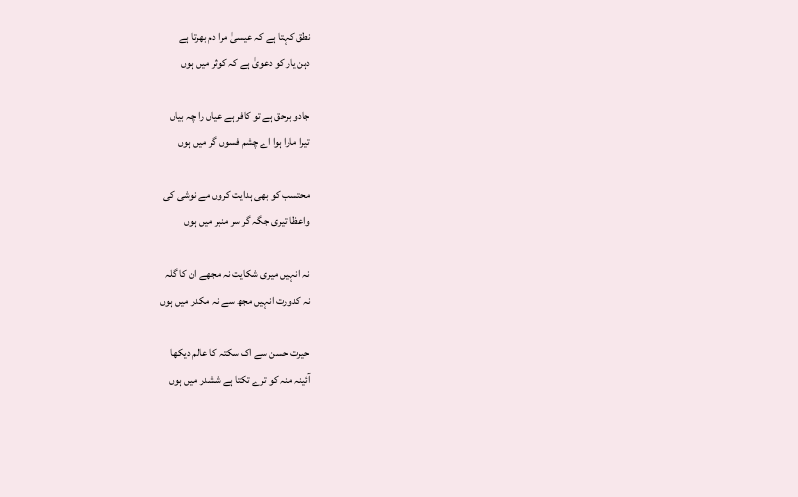نطق کہتا ہے کہ عیسیٰ مرا دم بھرتا ہے
دہن یار کو دعویٰ ہے کہ کوثر میں ہوں

جادو برحق ہے تو کافر ہے عیاں را چہ بیاں
تیرا مارا ہوا اے چشم فسوں گر میں ہوں

محتسب کو بھی ہدایت کروں مے نوشی کی
واعظا تیری جگہ گر سر منبر میں ہوں

نہ انہیں میری شکایت نہ مجھے ان کا گلہ
نہ کدورت انہیں مجھ سے نہ مکدر میں ہوں

حیرت حسن سے اک سکتہ کا عالم دیکھا
آئینہ منہ کو ترے تکتا ہے ششدر میں ہوں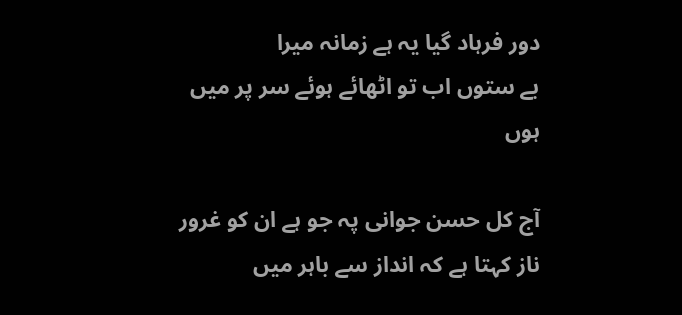دور فرہاد گیا یہ ہے زمانہ میرا
بے ستوں اب تو اٹھائے ہوئے سر پر میں ہوں

آج کل حسن جوانی پہ جو ہے ان کو غرور
ناز کہتا ہے کہ انداز سے باہر میں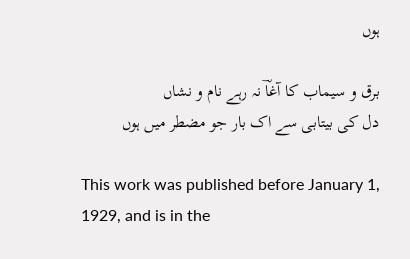ہوں

برق و سیماب کا آغاؔ نہ رہے نام و نشاں
دل کی بیتابی سے اک بار جو مضطر میں ہوں

This work was published before January 1, 1929, and is in the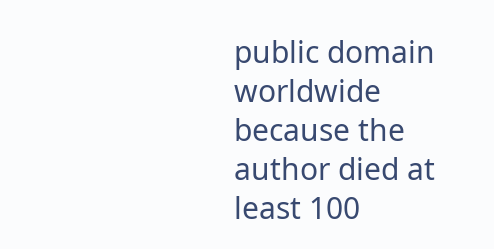public domain worldwide because the author died at least 100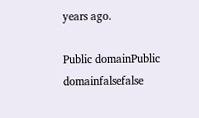years ago.

Public domainPublic domainfalsefalse